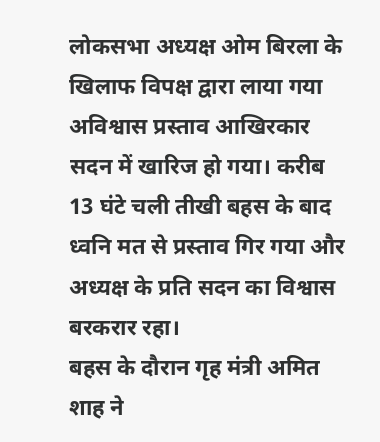लोकसभा अध्यक्ष ओम बिरला के खिलाफ विपक्ष द्वारा लाया गया अविश्वास प्रस्ताव आखिरकार सदन में खारिज हो गया। करीब 13 घंटे चली तीखी बहस के बाद ध्वनि मत से प्रस्ताव गिर गया और अध्यक्ष के प्रति सदन का विश्वास बरकरार रहा।
बहस के दौरान गृह मंत्री अमित शाह ने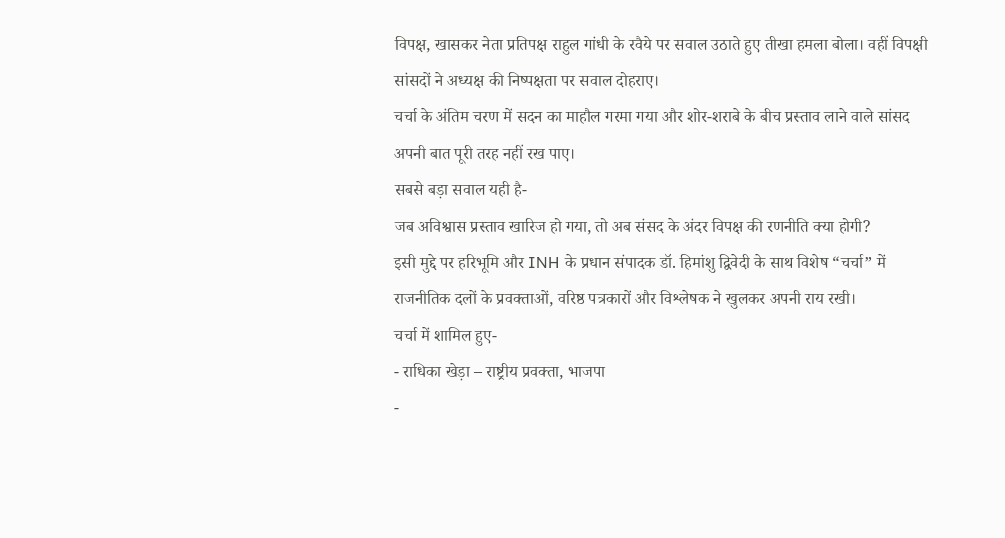विपक्ष, खासकर नेता प्रतिपक्ष राहुल गांधी के रवैये पर सवाल उठाते हुए तीखा हमला बोला। वहीं विपक्षी सांसदों ने अध्यक्ष की निष्पक्षता पर सवाल दोहराए।
चर्चा के अंतिम चरण में सदन का माहौल गरमा गया और शोर-शराबे के बीच प्रस्ताव लाने वाले सांसद अपनी बात पूरी तरह नहीं रख पाए।
सबसे बड़ा सवाल यही है-
जब अविश्वास प्रस्ताव खारिज हो गया, तो अब संसद के अंदर विपक्ष की रणनीति क्या होगी?
इसी मुद्दे पर हरिभूमि और INH के प्रधान संपादक डॉ. हिमांशु द्विवेदी के साथ विशेष “चर्चा” में राजनीतिक दलों के प्रवक्ताओं, वरिष्ठ पत्रकारों और विश्लेषक ने खुलकर अपनी राय रखी।
चर्चा में शामिल हुए-
- राधिका खेड़ा – राष्ट्रीय प्रवक्ता, भाजपा
-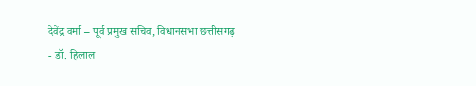देवेंद्र वर्मा – पूर्व प्रमुख सचिव, विधानसभा छत्तीसगढ़
- डॉ. हिलाल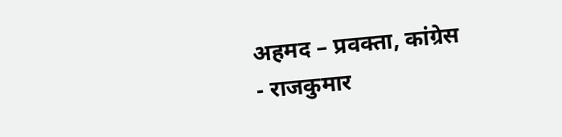अहमद – प्रवक्ता, कांग्रेस
- राजकुमार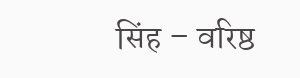सिंह – वरिष्ठ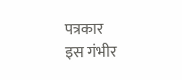पत्रकार
इस गंभीर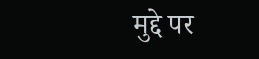मुद्दे पर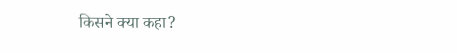किसने क्या कहा?